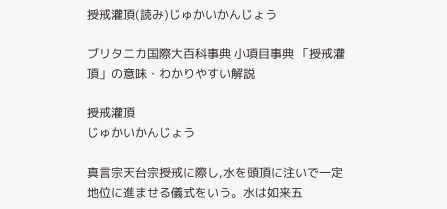授戒灌頂(読み)じゅかいかんじょう

ブリタニカ国際大百科事典 小項目事典 「授戒灌頂」の意味・わかりやすい解説

授戒灌頂
じゅかいかんじょう

真言宗天台宗授戒に際し,水を頭頂に注いで一定地位に進ませる儀式をいう。水は如来五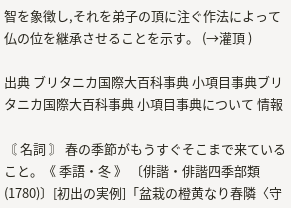智を象徴し,それを弟子の頂に注ぐ作法によって仏の位を継承させることを示す。 (→灌頂 )

出典 ブリタニカ国際大百科事典 小項目事典ブリタニカ国際大百科事典 小項目事典について 情報

〘 名詞 〙 春の季節がもうすぐそこまで来ていること。《 季語・冬 》 〔俳諧・俳諧四季部類(1780)〕[初出の実例]「盆栽の橙黄なり春隣〈守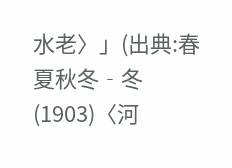水老〉」(出典:春夏秋冬‐冬(1903)〈河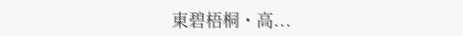東碧梧桐・高...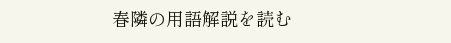春隣の用語解説を読む